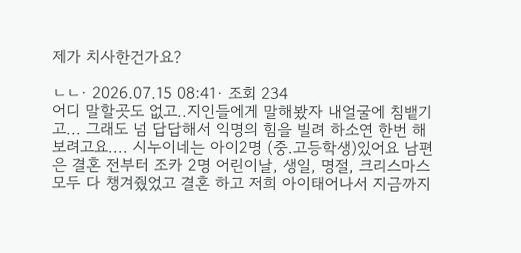제가 치사한건가요?

ㄴㄴ· 2026.07.15 08:41· 조회 234
어디 말할곳도 없고..지인들에게 말해봤자 내얼굴에 침뱉기고... 그래도 넘 답답해서 익명의 힘을 빌려 하소연 한번 해보려고요.... 시누이네는 아이2명 (중.고등학생)있어요 남편은 결혼 전부터 조카 2명 어린이날, 생일, 명절, 크리스마스 모두 다 챙겨줬었고 결혼 하고 저희 아이태어나서 지금까지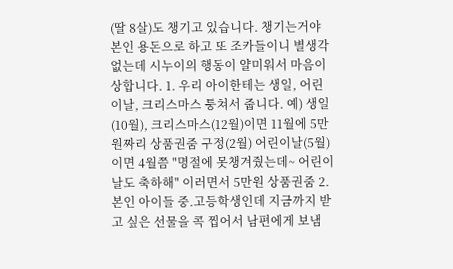(딸 8살)도 챙기고 있습니다. 챙기는거야 본인 용돈으로 하고 또 조카들이니 별생각 없는데 시누이의 행동이 얄미워서 마음이 상합니다. 1. 우리 아이한테는 생일, 어린이날, 크리스마스 퉁쳐서 줍니다. 예) 생일(10월), 크리스마스(12월)이면 11월에 5만원짜리 상품권줌 구정(2월) 어린이날(5월) 이면 4월쯤 "명절에 못챙겨줬는데~ 어린이날도 축하해" 이러면서 5만원 상품권줌 2. 본인 아이들 중.고등학생인데 지금까지 받고 싶은 선물을 콕 찝어서 남편에게 보냄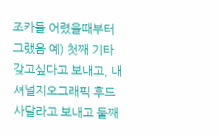조카들 어렸을때부터 그랬음 예) 첫째 기타 갖고싶다고 보내고, 내셔널지오그래픽 후드 사달라고 보내고 둘째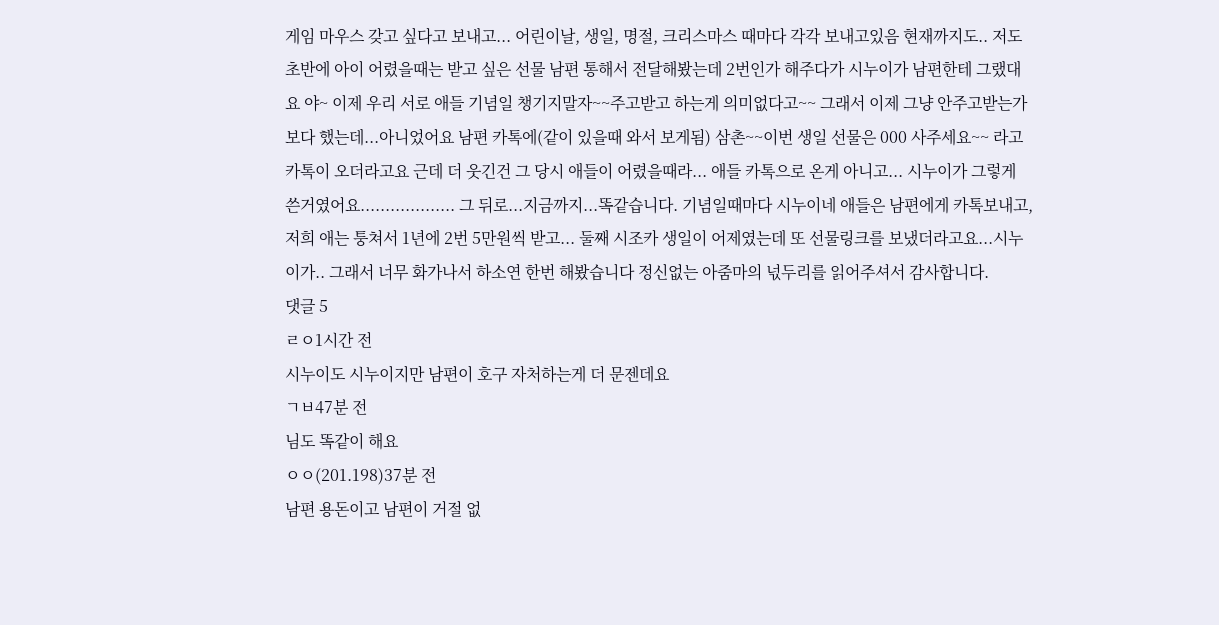게임 마우스 갖고 싶다고 보내고... 어린이날, 생일, 명절, 크리스마스 때마다 각각 보내고있음 현재까지도.. 저도 초반에 아이 어렸을때는 받고 싶은 선물 남편 통해서 전달해봤는데 2번인가 해주다가 시누이가 남편한테 그랬대요 야~ 이제 우리 서로 애들 기념일 챙기지말자~~주고받고 하는게 의미없다고~~ 그래서 이제 그냥 안주고받는가보다 했는데...아니었어요 남편 카톡에(같이 있을때 와서 보게됨) 삼촌~~이번 생일 선물은 000 사주세요~~ 라고 카톡이 오더라고요 근데 더 웃긴건 그 당시 애들이 어렸을때라... 애들 카톡으로 온게 아니고... 시누이가 그렇게 쓴거였어요................... 그 뒤로...지금까지...똑같습니다. 기념일때마다 시누이네 애들은 남편에게 카톡보내고, 저희 애는 퉁쳐서 1년에 2번 5만원씩 받고... 둘째 시조카 생일이 어제였는데 또 선물링크를 보냈더라고요...시누이가.. 그래서 너무 화가나서 하소연 한번 해봤습니다 정신없는 아줌마의 넋두리를 읽어주셔서 감사합니다.
댓글 5
ㄹㅇ1시간 전
시누이도 시누이지만 남편이 호구 자처하는게 더 문젠데요
ㄱㅂ47분 전
님도 똑같이 해요
ㅇㅇ(201.198)37분 전
남편 용돈이고 남편이 거절 없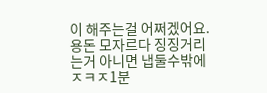이 해주는걸 어쩌겠어요. 용돈 모자르다 징징거리는거 아니면 냅둘수밖에
ㅈㅋㅈ1분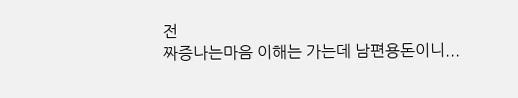전
짜증나는마음 이해는 가는데 남편용돈이니...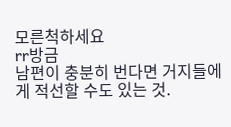모른척하세요
rr방금
남편이 충분히 번다면 거지들에게 적선할 수도 있는 것.